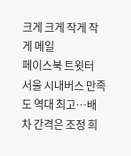크게 크게 작게 작게 메일
페이스북 트윗터
서울 시내버스 만족도 역대 최고…배차 간격은 조정 희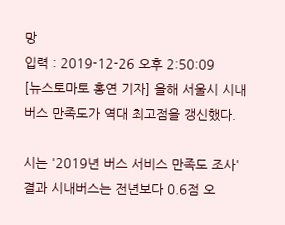망
입력 : 2019-12-26 오후 2:50:09
[뉴스토마토 홍연 기자] 올해 서울시 시내버스 만족도가 역대 최고점을 갱신했다.

시는 '2019년 버스 서비스 만족도 조사' 결과 시내버스는 전년보다 0.6점 오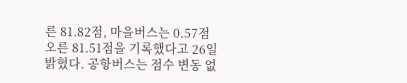른 81.82점, 마을버스는 0.57점 오른 81.51점을 기록했다고 26일 밝혔다. 공항버스는 점수 변동 없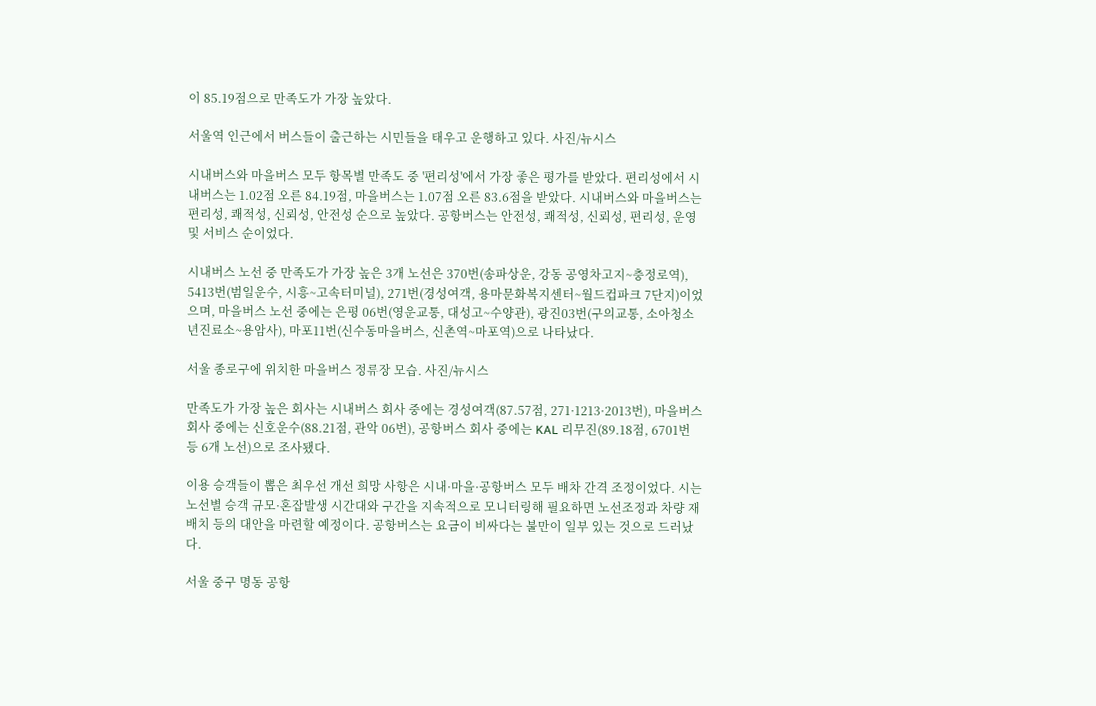이 85.19점으로 만족도가 가장 높았다.

서울역 인근에서 버스들이 출근하는 시민들을 태우고 운행하고 있다. 사진/뉴시스

시내버스와 마을버스 모두 항목별 만족도 중 '편리성'에서 가장 좋은 평가를 받았다. 편리성에서 시내버스는 1.02점 오른 84.19점, 마을버스는 1.07점 오른 83.6점을 받았다. 시내버스와 마을버스는 편리성, 쾌적성, 신뢰성, 안전성 순으로 높았다. 공항버스는 안전성, 쾌적성, 신뢰성, 편리성, 운영 및 서비스 순이었다.

시내버스 노선 중 만족도가 가장 높은 3개 노선은 370번(송파상운, 강동 공영차고지~충정로역), 5413번(범일운수, 시흥~고속터미널), 271번(경성여객, 용마문화복지센터~월드컵파크 7단지)이었으며, 마을버스 노선 중에는 은평 06번(영운교통, 대성고~수양관), 광진03번(구의교통, 소아청소년진료소~용암사), 마포11번(신수동마을버스, 신촌역~마포역)으로 나타났다.

서울 종로구에 위치한 마을버스 정류장 모습. 사진/뉴시스

만족도가 가장 높은 회사는 시내버스 회사 중에는 경성여객(87.57점, 271·1213·2013번), 마을버스 회사 중에는 신호운수(88.21점, 관악 06번), 공항버스 회사 중에는 KAL 리무진(89.18점, 6701번 등 6개 노선)으로 조사됐다.

이용 승객들이 뽑은 최우선 개선 희망 사항은 시내·마을·공항버스 모두 배차 간격 조정이었다. 시는 노선별 승객 규모·혼잡발생 시간대와 구간을 지속적으로 모니터링해 필요하면 노선조정과 차량 재배치 등의 대안을 마련할 예정이다. 공항버스는 요금이 비싸다는 불만이 일부 있는 것으로 드러났다.

서울 중구 명동 공항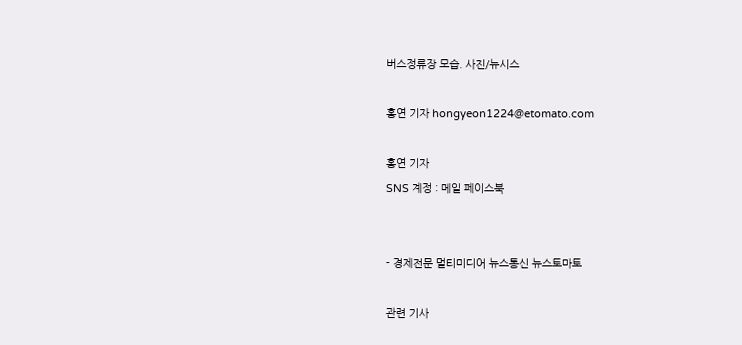버스정류장 모습. 사진/뉴시스

홍연 기자 hongyeon1224@etomato.com

홍연 기자
SNS 계정 : 메일 페이스북


- 경제전문 멀티미디어 뉴스통신 뉴스토마토

관련 기사